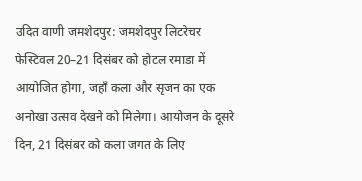उदित वाणी जमशेदपुर: जमशेदपुर लिटरेचर फेस्टिवल 20–21 दिसंबर को होटल रमाडा में आयोजित होगा, जहाँ कला और सृजन का एक अनोखा उत्सव देखने को मिलेगा। आयोजन के दूसरे दिन, 21 दिसंबर को कला जगत के लिए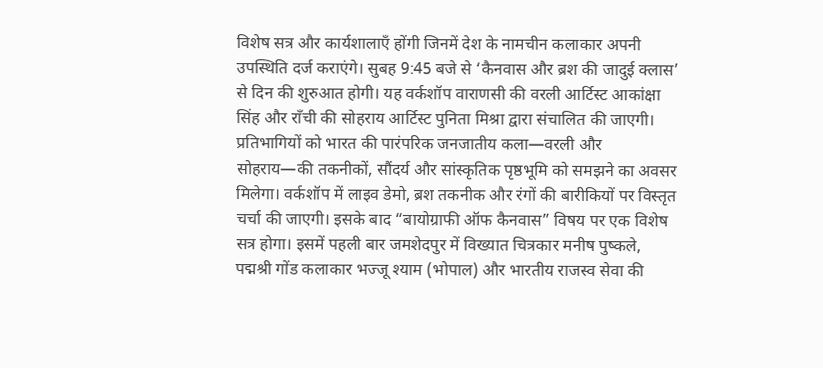विशेष सत्र और कार्यशालाएँ होंगी जिनमें देश के नामचीन कलाकार अपनी उपस्थिति दर्ज कराएंगे। सुबह 9:45 बजे से ‘कैनवास और ब्रश की जादुई क्लास’ से दिन की शुरुआत होगी। यह वर्कशॉप वाराणसी की वरली आर्टिस्ट आकांक्षा सिंह और राँची की सोहराय आर्टिस्ट पुनिता मिश्रा द्वारा संचालित की जाएगी।
प्रतिभागियों को भारत की पारंपरिक जनजातीय कला—वरली और सोहराय—की तकनीकों, सौंदर्य और सांस्कृतिक पृष्ठभूमि को समझने का अवसर मिलेगा। वर्कशॉप में लाइव डेमो, ब्रश तकनीक और रंगों की बारीकियों पर विस्तृत चर्चा की जाएगी। इसके बाद “बायोग्राफी ऑफ कैनवास” विषय पर एक विशेष सत्र होगा। इसमें पहली बार जमशेदपुर में विख्यात चित्रकार मनीष पुष्कले, पद्मश्री गोंड कलाकार भज्जू श्याम (भोपाल) और भारतीय राजस्व सेवा की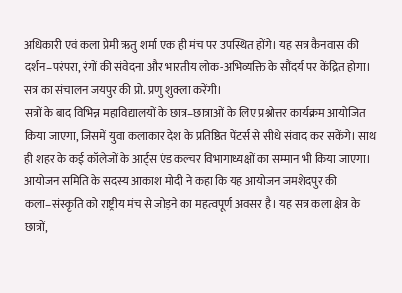अधिकारी एवं कला प्रेमी ऋतु शर्मा एक ही मंच पर उपस्थित होंगे। यह सत्र कैनवास की दर्शन–परंपरा, रंगों की संवेदना और भारतीय लोक-अभिव्यक्ति के सौंदर्य पर केंद्रित होगा। सत्र का संचालन जयपुर की प्रो. प्रणु शुक्ला करेंगी।
सत्रों के बाद विभिन्न महाविद्यालयों के छात्र–छात्राओं के लिए प्रश्नोत्तर कार्यक्रम आयोजित किया जाएगा, जिसमें युवा कलाकार देश के प्रतिष्ठित पेंटर्स से सीधे संवाद कर सकेंगे। साथ ही शहर के कई कॉलेजों के आर्ट्स एंड कल्चर विभागाध्यक्षों का सम्मान भी किया जाएगा। आयोजन समिति के सदस्य आकाश मोदी ने कहा कि यह आयोजन जमशेदपुर की कला–संस्कृति को राष्ट्रीय मंच से जोड़ने का महत्वपूर्ण अवसर है। यह सत्र कला क्षेत्र के छात्रों,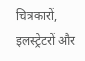चित्रकारों, इलस्ट्रेटरों और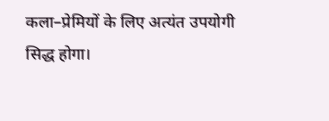कला–प्रेमियों के लिए अत्यंत उपयोगी सिद्ध होगा।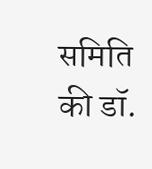समिति की डॉ.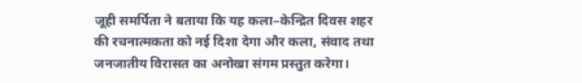जूही समर्पिता ने बताया कि यह कला–केन्द्रित दिवस शहर की रचनात्मकता को नई दिशा देगा और कला, संवाद तथा जनजातीय विरासत का अनोखा संगम प्रस्तुत करेगा।